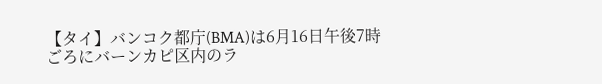【タイ】バンコク都庁(BMA)は6月16日午後7時ごろにバーンカピ区内のラ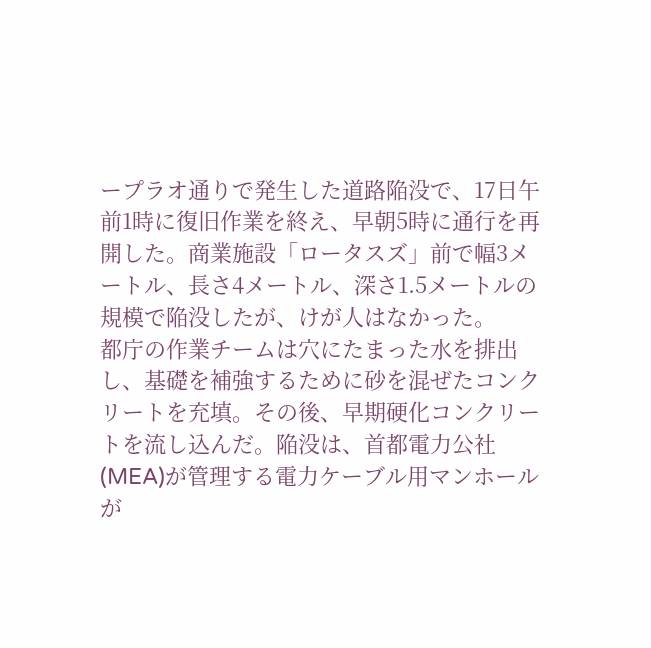ープラオ通りで発生した道路陥没で、17日午前1時に復旧作業を終え、早朝5時に通行を再開した。商業施設「ロータスズ」前で幅3メートル、長さ4メートル、深さ1.5メートルの規模で陥没したが、けが人はなかった。
都庁の作業チームは穴にたまった水を排出し、基礎を補強するために砂を混ぜたコンクリートを充填。その後、早期硬化コンクリートを流し込んだ。陥没は、首都電力公社(MEA)が管理する電力ケーブル用マンホールが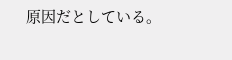原因だとしている。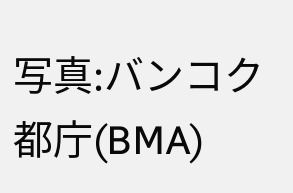写真:バンコク都庁(BMA)